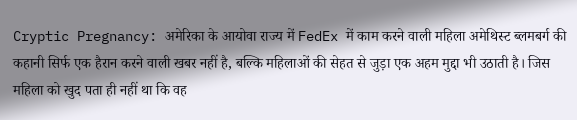Cryptic Pregnancy: अमेरिका के आयोवा राज्य में FedEx में काम करने वाली महिला अमेथिस्ट ब्लमबर्ग की कहानी सिर्फ एक हैरान करने वाली खबर नहीं है, बल्कि महिलाओं की सेहत से जुड़ा एक अहम मुद्दा भी उठाती है। जिस महिला को खुद पता ही नहीं था कि वह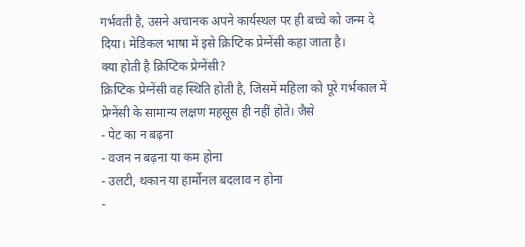गर्भवती है, उसने अचानक अपने कार्यस्थल पर ही बच्चे को जन्म दे दिया। मेडिकल भाषा में इसे क्रिप्टिक प्रेग्नेंसी कहा जाता है।
क्या होती है क्रिप्टिक प्रेग्नेंसी?
क्रिप्टिक प्रेग्नेंसी वह स्थिति होती है, जिसमें महिला को पूरे गर्भकाल में प्रेग्नेंसी के सामान्य लक्षण महसूस ही नहीं होते। जैसे
- पेट का न बढ़ना
- वजन न बढ़ना या कम होना
- उलटी, थकान या हार्मोनल बदलाव न होना
-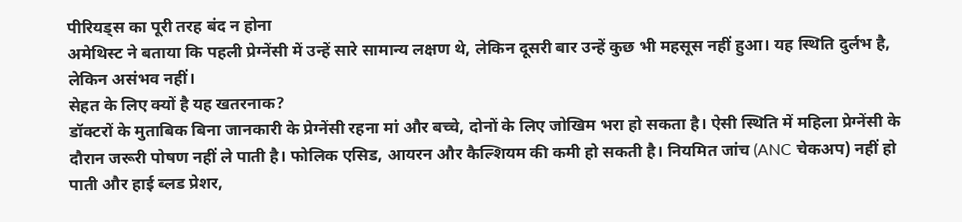पीरियड्स का पूरी तरह बंद न होना
अमेथिस्ट ने बताया कि पहली प्रेग्नेंसी में उन्हें सारे सामान्य लक्षण थे, लेकिन दूसरी बार उन्हें कुछ भी महसूस नहीं हुआ। यह स्थिति दुर्लभ है, लेकिन असंभव नहीं।
सेहत के लिए क्यों है यह खतरनाक?
डॉक्टरों के मुताबिक बिना जानकारी के प्रेग्नेंसी रहना मां और बच्चे, दोनों के लिए जोखिम भरा हो सकता है। ऐसी स्थिति में महिला प्रेग्नेंसी के दौरान जरूरी पोषण नहीं ले पाती है। फोलिक एसिड, आयरन और कैल्शियम की कमी हो सकती है। नियमित जांच (ANC चेकअप) नहीं हो पाती और हाई ब्लड प्रेशर,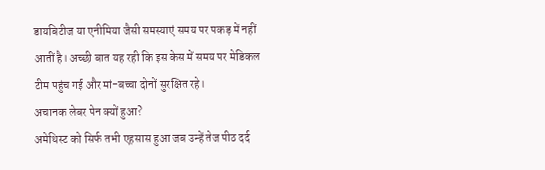डायबिटीज या एनीमिया जैसी समस्याएं समय पर पकड़ में नहीं आतीं है। अच्छी बात यह रही कि इस केस में समय पर मेडिकल टीम पहुंच गई और मां-बच्चा दोनों सुरक्षित रहे।
अचानक लेबर पेन क्यों हुआ?
अमेथिस्ट को सिर्फ तभी एहसास हुआ जब उन्हें तेज पीठ दर्द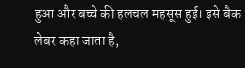हुआ और बच्चे की हलचल महसूस हुई। इसे बैक लेबर कहा जाता है,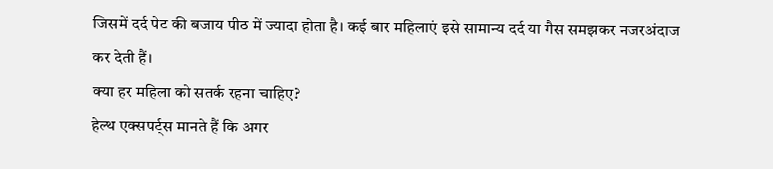जिसमें दर्द पेट की बजाय पीठ में ज्यादा होता है। कई बार महिलाएं इसे सामान्य दर्द या गैस समझकर नजरअंदाज कर देती हैं।
क्या हर महिला को सतर्क रहना चाहिए?
हेल्थ एक्सपर्ट्स मानते हैं कि अगर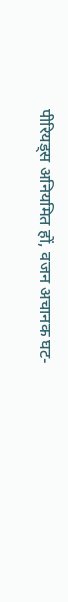पीरियड्स अनियमित हों, वजन अचानक घट-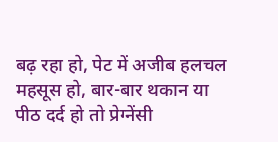बढ़ रहा हो, पेट में अजीब हलचल महसूस हो, बार-बार थकान या पीठ दर्द हो तो प्रेग्नेंसी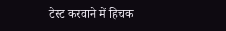टेस्ट करवाने में हिचक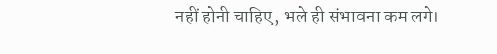नहीं होनी चाहिए, भले ही संभावना कम लगे।